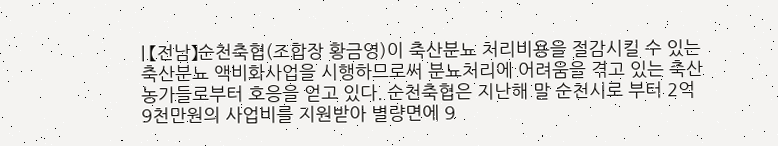| 【전남】순천축협(조합장 황금영)이 축산분뇨 처리비용을 절감시킬 수 있는 축산분뇨 액비화사업을 시행하므로써 분뇨처리에 어려움을 겪고 있는 축산농가들로부터 호응을 얻고 있다. 순천축협은 지난해 말 순천시로 부터 2억9천만원의 사업비를 지원받아 별량면에 9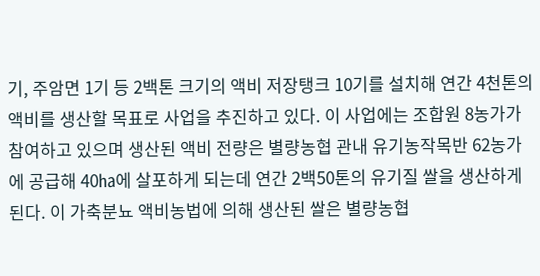기, 주암면 1기 등 2백톤 크기의 액비 저장탱크 10기를 설치해 연간 4천톤의 액비를 생산할 목표로 사업을 추진하고 있다. 이 사업에는 조합원 8농가가 참여하고 있으며 생산된 액비 전량은 별량농협 관내 유기농작목반 62농가에 공급해 40㏊에 살포하게 되는데 연간 2백50톤의 유기질 쌀을 생산하게 된다. 이 가축분뇨 액비농법에 의해 생산된 쌀은 별량농협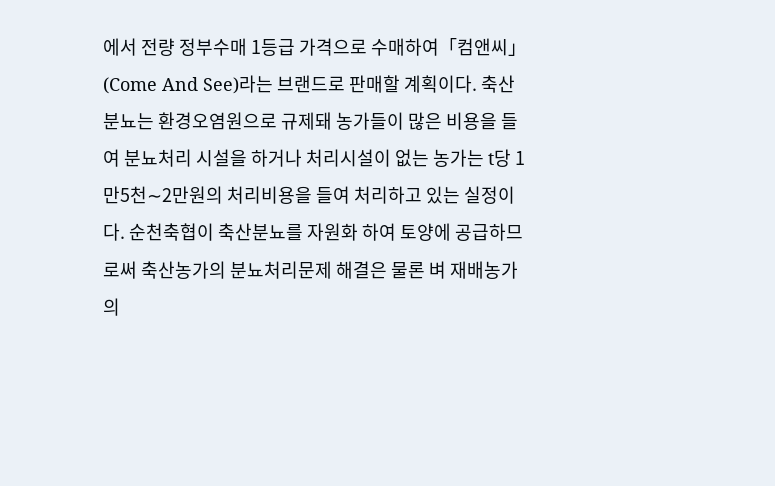에서 전량 정부수매 1등급 가격으로 수매하여「컴앤씨」(Come And See)라는 브랜드로 판매할 계획이다. 축산분뇨는 환경오염원으로 규제돼 농가들이 많은 비용을 들여 분뇨처리 시설을 하거나 처리시설이 없는 농가는 t당 1만5천∼2만원의 처리비용을 들여 처리하고 있는 실정이다. 순천축협이 축산분뇨를 자원화 하여 토양에 공급하므로써 축산농가의 분뇨처리문제 해결은 물론 벼 재배농가의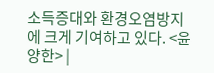소득증대와 환경오염방지에 크게 기여하고 있다. <윤양한> |